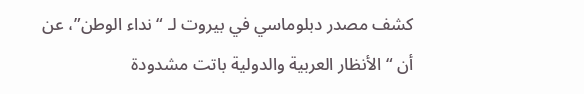كشف مصدر دبلوماسي في بيروت لـ “نداء الوطن”، عن أن “الأنظار العربية والدولية باتت مشدودة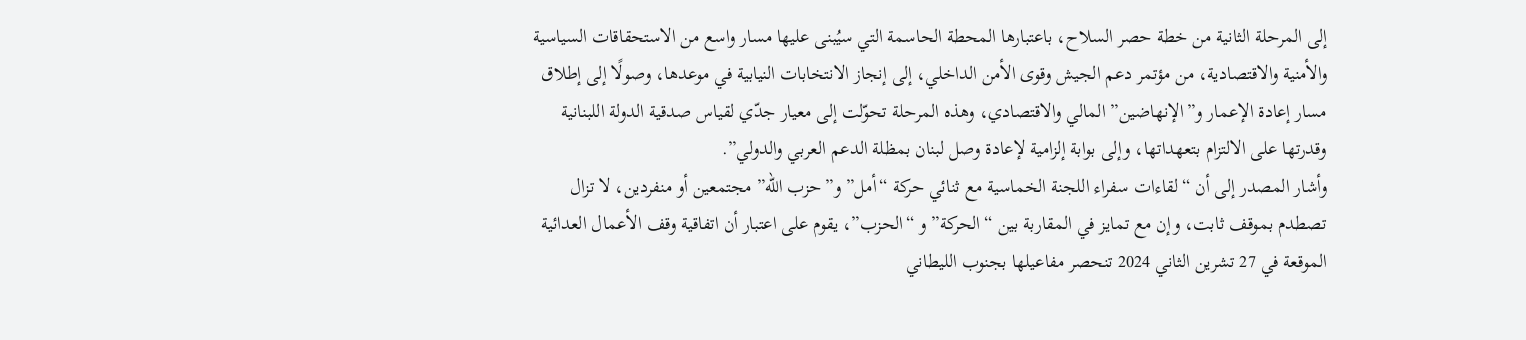إلى المرحلة الثانية من خطة حصر السلاح، باعتبارها المحطة الحاسمة التي سيُبنى عليها مسار واسع من الاستحقاقات السياسية والأمنية والاقتصادية، من مؤتمر دعم الجيش وقوى الأمن الداخلي، إلى إنجاز الانتخابات النيابية في موعدها، وصولًا إلى إطلاق مسار إعادة الإعمار و”الإنهاضين” المالي والاقتصادي، وهذه المرحلة تحوّلت إلى معيار جدّي لقياس صدقية الدولة اللبنانية وقدرتها على الالتزام بتعهداتها، وإلى بوابة إلزامية لإعادة وصل لبنان بمظلة الدعم العربي والدولي”.
وأشار المصدر إلى أن “لقاءات سفراء اللجنة الخماسية مع ثنائي حركة “أمل” و”حزب الله” مجتمعين أو منفردين، لا تزال تصطدم بموقف ثابت، وإن مع تمايز في المقاربة بين “الحركة” و “الحزب”، يقوم على اعتبار أن اتفاقية وقف الأعمال العدائية الموقعة في 27 تشرين الثاني 2024 تنحصر مفاعيلها بجنوب الليطاني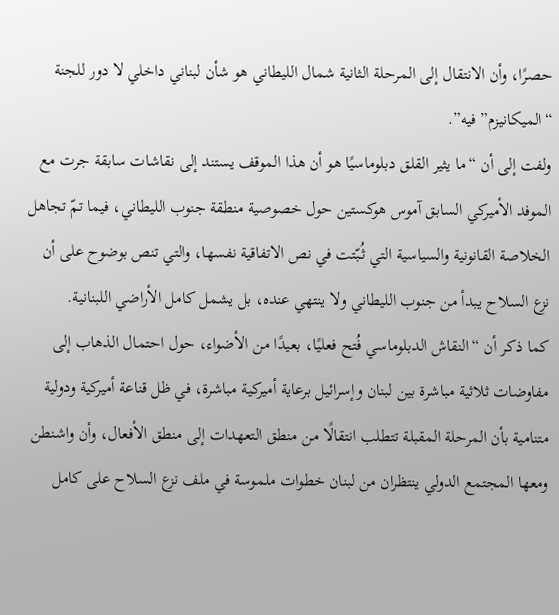حصرًا، وأن الانتقال إلى المرحلة الثانية شمال الليطاني هو شأن لبناني داخلي لا دور للجنة “الميكانيزم” فيه”.
ولفت إلى أن “ما يثير القلق دبلوماسيًا هو أن هذا الموقف يستند إلى نقاشات سابقة جرت مع الموفد الأميركي السابق آموس هوكستين حول خصوصية منطقة جنوب الليطاني، فيما تمّ تجاهل الخلاصة القانونية والسياسية التي ثُبّتت في نص الاتفاقية نفسها، والتي تنص بوضوح على أن نزع السلاح يبدأ من جنوب الليطاني ولا ينتهي عنده، بل يشمل كامل الأراضي اللبنانية.
كما ذكر أن “النقاش الدبلوماسي فُتح فعليًا، بعيدًا من الأضواء، حول احتمال الذهاب إلى مفاوضات ثلاثية مباشرة بين لبنان وإسرائيل برعاية أميركية مباشرة، في ظل قناعة أميركية ودولية متنامية بأن المرحلة المقبلة تتطلب انتقالًا من منطق التعهدات إلى منطق الأفعال، وأن واشنطن ومعها المجتمع الدولي ينتظران من لبنان خطوات ملموسة في ملف نزع السلاح على كامل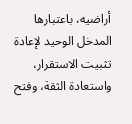أراضيه، باعتبارها المدخل الوحيد لإعادة تثبيت الاستقرار، واستعادة الثقة، وفتح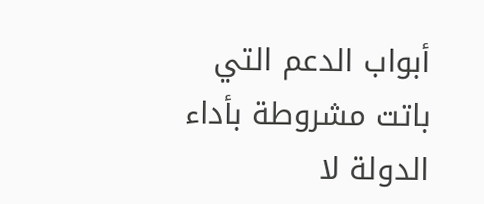أبواب الدعم التي باتت مشروطة بأداء الدولة لا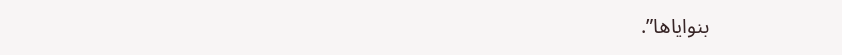بنواياها”.